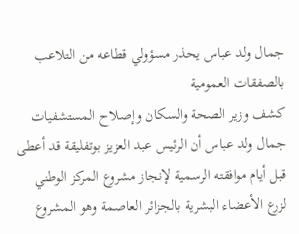جمال ولد عباس يحذر مسؤولي قطاعه من التلاعب بالصفقات العمومية
كشف وزير الصحة والسكان وإصلاح المستشفيات جمال ولد عباس أن الرئيس عبد العزيز بوتفليقة قد أعطى قبل أيام موافقته الرسمية لإنجاز مشروع المركز الوطني لزرع الأعضاء البشرية بالجزائر العاصمة وهو المشروع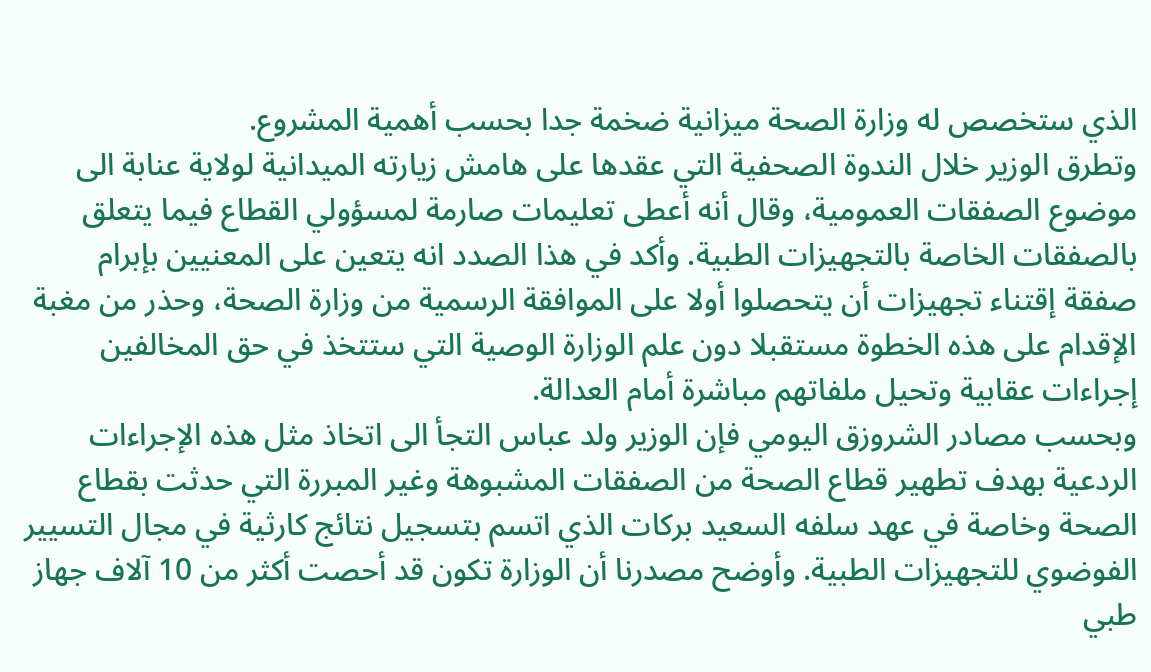الذي ستخصص له وزارة الصحة ميزانية ضخمة جدا بحسب أهمية المشروع.
وتطرق الوزير خلال الندوة الصحفية التي عقدها على هامش زيارته الميدانية لولاية عنابة الى موضوع الصفقات العمومية، وقال أنه أعطى تعليمات صارمة لمسؤولي القطاع فيما يتعلق بالصفقات الخاصة بالتجهيزات الطبية. وأكد في هذا الصدد انه يتعين على المعنيين بإبرام صفقة إقتناء تجهيزات أن يتحصلوا أولا على الموافقة الرسمية من وزارة الصحة، وحذر من مغبة الإقدام على هذه الخطوة مستقبلا دون علم الوزارة الوصية التي ستتخذ في حق المخالفين إجراءات عقابية وتحيل ملفاتهم مباشرة أمام العدالة.
وبحسب مصادر الشروزق اليومي فإن الوزير ولد عباس التجأ الى اتخاذ مثل هذه الإجراءات الردعية بهدف تطهير قطاع الصحة من الصفقات المشبوهة وغير المبررة التي حدثت بقطاع الصحة وخاصة في عهد سلفه السعيد بركات الذي اتسم بتسجيل نتائج كارثية في مجال التسيير الفوضوي للتجهيزات الطبية. وأوضح مصدرنا أن الوزارة تكون قد أحصت أكثر من 10 آلاف جهاز طبي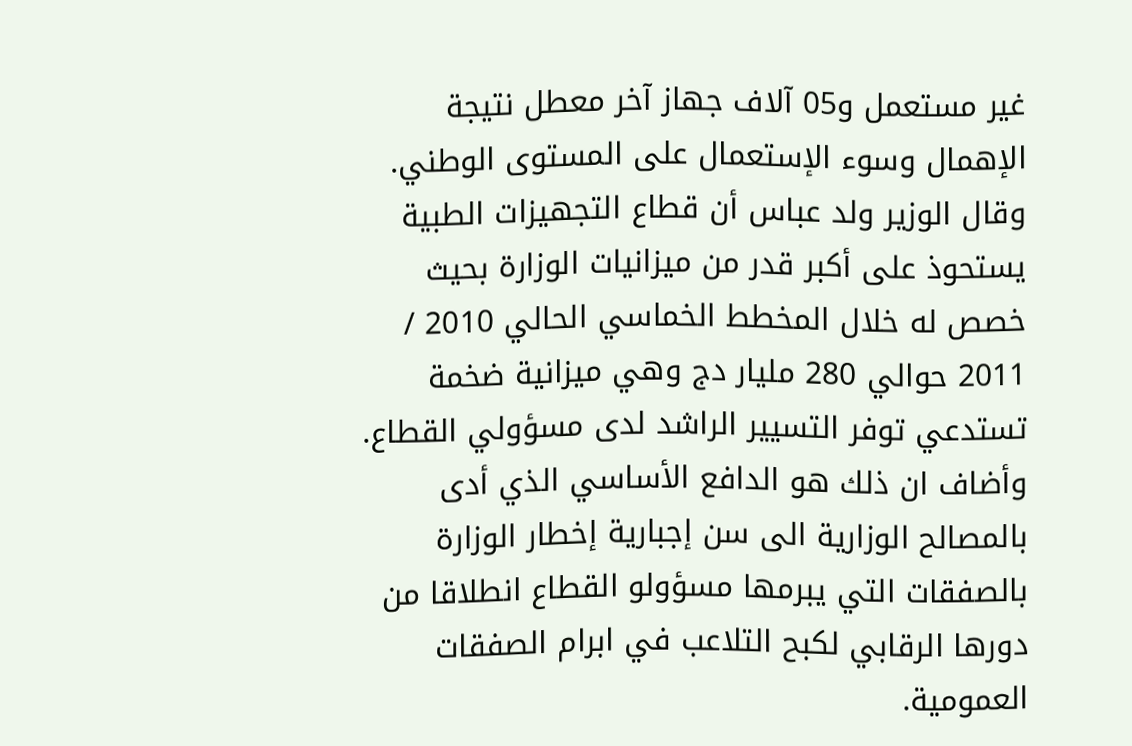غير مستعمل و05 آلاف جهاز آخر معطل نتيجة الإهمال وسوء الإستعمال على المستوى الوطني.
وقال الوزير ولد عباس أن قطاع التجهيزات الطبية يستحوذ على أكبر قدر من ميزانيات الوزارة بحيث خصص له خلال المخطط الخماسي الحالي 2010 / 2011 حوالي 280 مليار دج وهي ميزانية ضخمة تستدعي توفر التسيير الراشد لدى مسؤولي القطاع. وأضاف ان ذلك هو الدافع الأساسي الذي أدى بالمصالح الوزارية الى سن إجبارية إخطار الوزارة بالصفقات التي يبرمها مسؤولو القطاع انطلاقا من دورها الرقابي لكبح التلاعب في ابرام الصفقات العمومية.